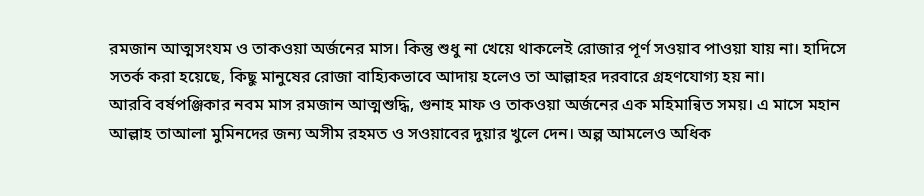রমজান আত্মসংযম ও তাকওয়া অর্জনের মাস। কিন্তু শুধু না খেয়ে থাকলেই রোজার পূর্ণ সওয়াব পাওয়া যায় না। হাদিসে সতর্ক করা হয়েছে, কিছু মানুষের রোজা বাহ্যিকভাবে আদায় হলেও তা আল্লাহর দরবারে গ্রহণযোগ্য হয় না।
আরবি বর্ষপঞ্জিকার নবম মাস রমজান আত্মশুদ্ধি, গুনাহ মাফ ও তাকওয়া অর্জনের এক মহিমান্বিত সময়। এ মাসে মহান আল্লাহ তাআলা মুমিনদের জন্য অসীম রহমত ও সওয়াবের দুয়ার খুলে দেন। অল্প আমলেও অধিক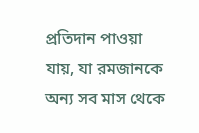প্রতিদান পাওয়া যায়, যা রমজানকে অন্য সব মাস থেকে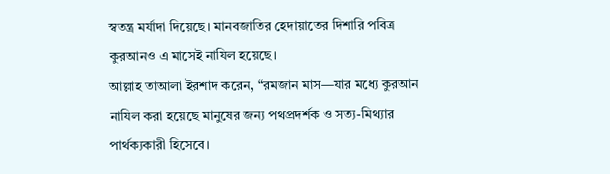স্বতন্ত্র মর্যাদা দিয়েছে। মানবজাতির হেদায়াতের দিশারি পবিত্র কুরআনও এ মাসেই নাযিল হয়েছে।
আল্লাহ তাআলা ইরশাদ করেন, “রমজান মাস—যার মধ্যে কুরআন নাযিল করা হয়েছে মানুষের জন্য পথপ্রদর্শক ও সত্য-মিথ্যার পার্থক্যকারী হিসেবে।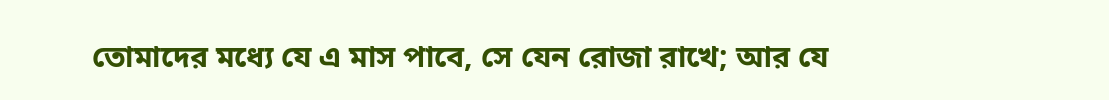তোমাদের মধ্যে যে এ মাস পাবে, সে যেন রোজা রাখে; আর যে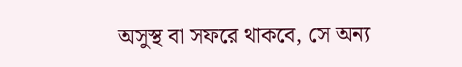অসুস্থ বা সফরে থাকবে, সে অন্য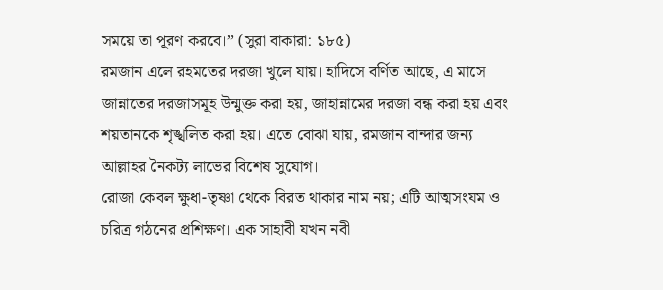সময়ে তা পূরণ করবে।” (সুরা বাকারা: ১৮৫)
রমজান এলে রহমতের দরজা খুলে যায়। হাদিসে বর্ণিত আছে, এ মাসে জান্নাতের দরজাসমূহ উন্মুক্ত করা হয়, জাহান্নামের দরজা বন্ধ করা হয় এবং শয়তানকে শৃঙ্খলিত করা হয়। এতে বোঝা যায়, রমজান বান্দার জন্য আল্লাহর নৈকট্য লাভের বিশেষ সুযোগ।
রোজা কেবল ক্ষুধা-তৃষ্ণা থেকে বিরত থাকার নাম নয়; এটি আত্মসংযম ও চরিত্র গঠনের প্রশিক্ষণ। এক সাহাবী যখন নবী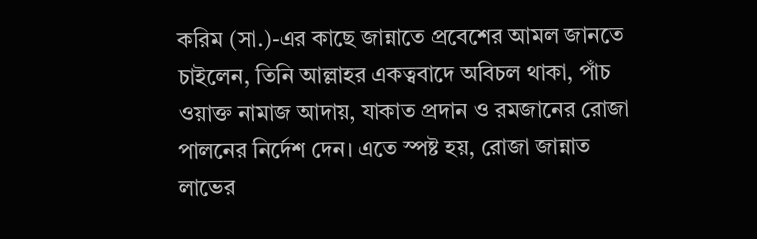করিম (সা.)-এর কাছে জান্নাতে প্রবেশের আমল জানতে চাইলেন, তিনি আল্লাহর একত্ববাদে অবিচল থাকা, পাঁচ ওয়াক্ত নামাজ আদায়, যাকাত প্রদান ও রমজানের রোজা পালনের নির্দেশ দেন। এতে স্পষ্ট হয়, রোজা জান্নাত লাভের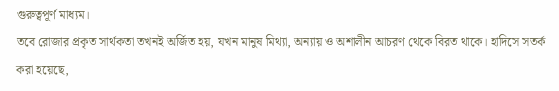গুরুত্বপূর্ণ মাধ্যম।
তবে রোজার প্রকৃত সার্থকতা তখনই অর্জিত হয়, যখন মানুষ মিথ্যা, অন্যায় ও অশালীন আচরণ থেকে বিরত থাকে। হাদিসে সতর্ক করা হয়েছে,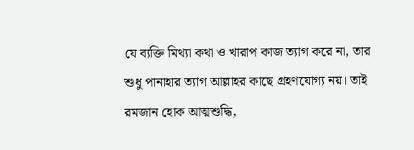যে ব্যক্তি মিথ্যা কথা ও খারাপ কাজ ত্যাগ করে না, তার শুধু পানাহার ত্যাগ আল্লাহর কাছে গ্রহণযোগ্য নয়। তাই রমজান হোক আত্মশুদ্ধি,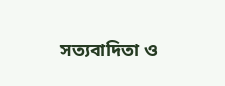সত্যবাদিতা ও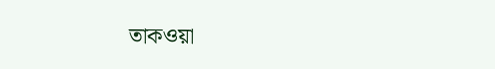তাকওয়া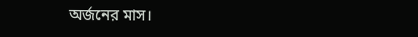অর্জনের মাস।